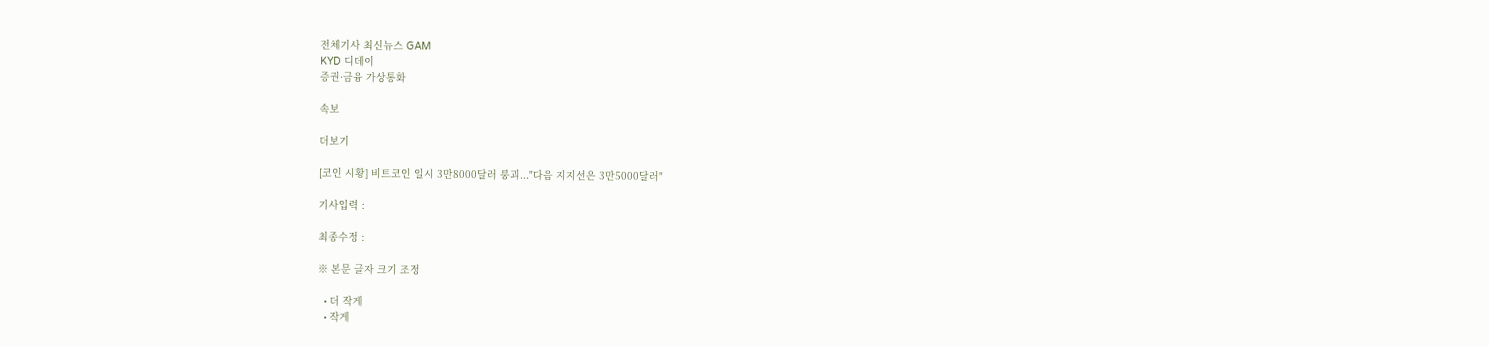전체기사 최신뉴스 GAM
KYD 디데이
증권·금융 가상통화

속보

더보기

[코인 시황] 비트코인 일시 3만8000달러 붕괴..."다음 지지선은 3만5000달러"

기사입력 :

최종수정 :

※ 본문 글자 크기 조정

  • 더 작게
  • 작게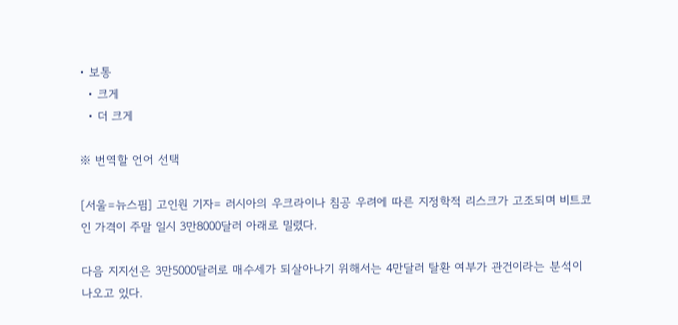• 보통
  • 크게
  • 더 크게

※ 번역할 언어 선택

[서울=뉴스핌] 고인원 기자= 러시아의 우크라이나 침공 우려에 따른 지정학적 리스크가 고조되며 비트코인 가격이 주말 일시 3만8000달러 아래로 밀렸다.

다음 지지선은 3만5000달러로 매수세가 되살아나기 위해서는 4만달러 탈환 여부가 관건이라는 분석이 나오고 있다.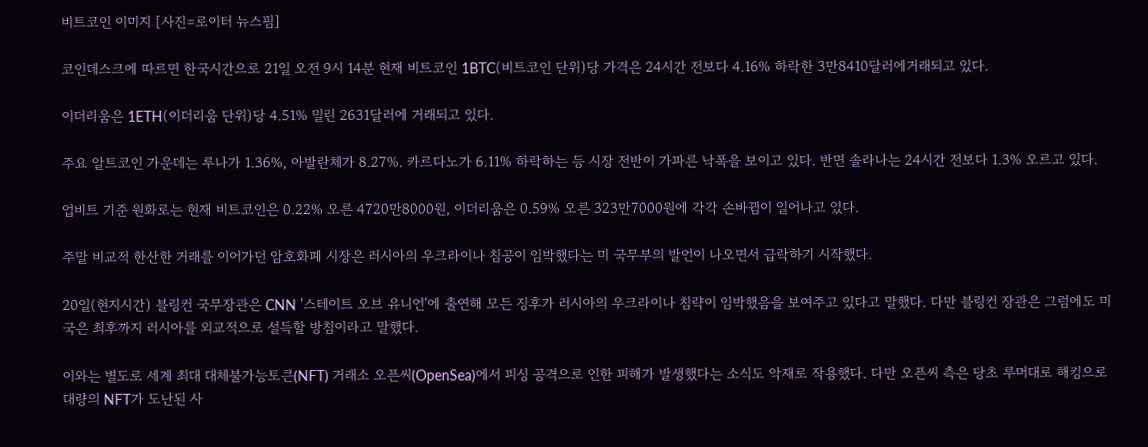비트코인 이미지 [사진=로이터 뉴스핌]

코인데스크에 따르면 한국시간으로 21일 오전 9시 14분 현재 비트코인 1BTC(비트코인 단위)당 가격은 24시간 전보다 4.16% 하락한 3만8410달러에거래되고 있다.

이더리움은 1ETH(이더리움 단위)당 4.51% 밀린 2631달러에 거래되고 있다.

주요 알트코인 가운데는 루나가 1.36%, 아발란체가 8.27%. 카르다노가 6.11% 하락하는 등 시장 전반이 가파른 낙폭을 보이고 있다. 반면 솔라나는 24시간 전보다 1.3% 오르고 있다.

업비트 기준 원화로는 현재 비트코인은 0.22% 오른 4720만8000원, 이더리움은 0.59% 오른 323만7000원에 각각 손바뀜이 일어나고 있다.

주말 비교적 한산한 거래를 이어가던 암호화폐 시장은 러시아의 우크라이나 침공이 임박했다는 미 국무부의 발언이 나오면서 급락하기 시작했다.

20일(현지시간) 블링컨 국무장관은 CNN '스테이트 오브 유니언'에 출연해 모든 징후가 러시아의 우크라이나 침략이 임박했음을 보여주고 있다고 말했다. 다만 블링컨 장관은 그럼에도 미국은 최후까지 러시아를 외교적으로 설득할 방침이라고 말했다.

이와는 별도로 세계 최대 대체불가능토큰(NFT) 거래소 오픈씨(OpenSea)에서 피싱 공격으로 인한 피해가 발생했다는 소식도 악재로 작용했다. 다만 오픈씨 측은 당초 루머대로 해킹으로 대량의 NFT가 도난된 사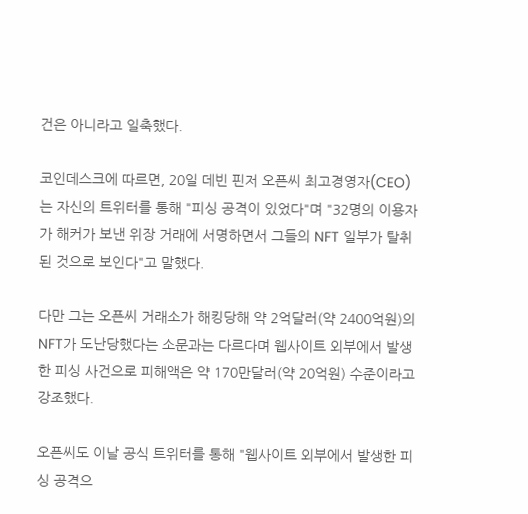건은 아니라고 일축했다.

코인데스크에 따르면, 20일 데빈 핀저 오픈씨 최고경영자(CEO)는 자신의 트위터를 통해 "피싱 공격이 있었다"며 "32명의 이용자가 해커가 보낸 위장 거래에 서명하면서 그들의 NFT 일부가 탈취된 것으로 보인다"고 말했다.

다만 그는 오픈씨 거래소가 해킹당해 약 2억달러(약 2400억원)의 NFT가 도난당했다는 소문과는 다르다며 웹사이트 외부에서 발생한 피싱 사건으로 피해액은 약 170만달러(약 20억원) 수준이라고 강조했다.

오픈씨도 이날 공식 트위터를 통해 "웹사이트 외부에서 발생한 피싱 공격으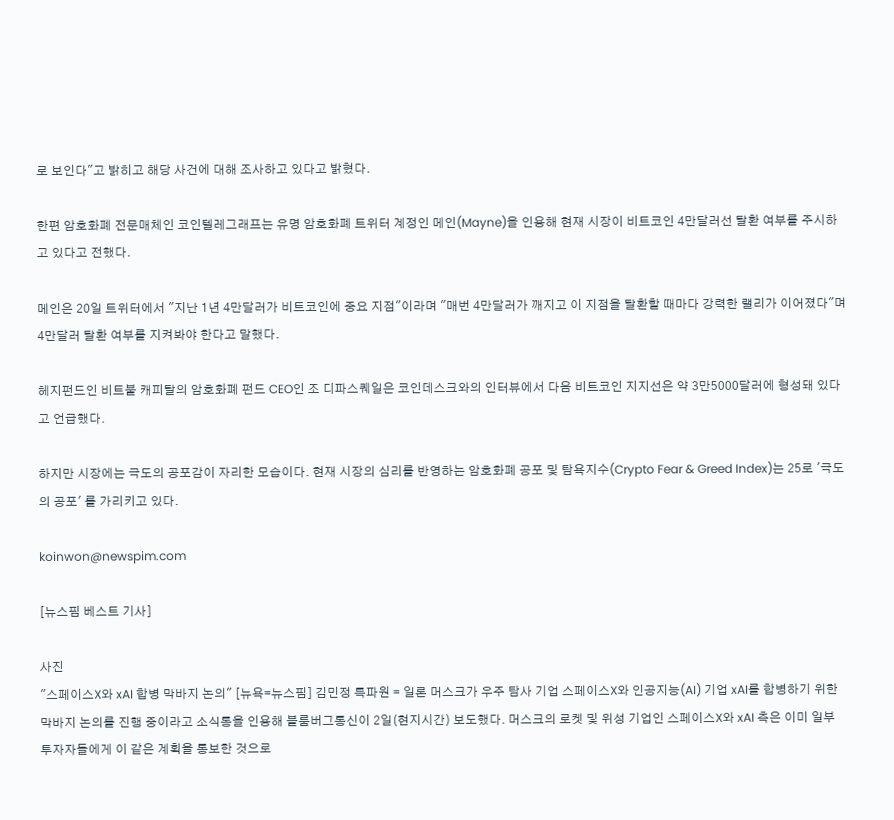로 보인다"고 밝히고 해당 사건에 대해 조사하고 있다고 밝혔다.

한편 암호화폐 전문매체인 코인텔레그래프는 유명 암호화폐 트위터 계정인 메인(Mayne)을 인용해 현재 시장이 비트코인 4만달러선 탈환 여부를 주시하고 있다고 전했다.

메인은 20일 트위터에서 "지난 1년 4만달러가 비트코인에 중요 지점"이라며 "매번 4만달러가 깨지고 이 지점을 탈환할 때마다 강력한 랠리가 이어졌다"며 4만달러 탈환 여부를 지켜봐야 한다고 말했다.

헤지펀드인 비트불 캐피탈의 암호화폐 펀드 CEO인 조 디파스퀘일은 코인데스크와의 인터뷰에서 다음 비트코인 지지선은 약 3만5000달러에 형성돼 있다고 언급했다.

하지만 시장에는 극도의 공포감이 자리한 모습이다. 현재 시장의 심리를 반영하는 암호화폐 공포 및 탐욕지수(Crypto Fear & Greed Index)는 25로 '극도의 공포' 를 가리키고 있다.

koinwon@newspim.com

[뉴스핌 베스트 기사]

사진
"스페이스X와 xAI 합병 막바지 논의" [뉴욕=뉴스핌] 김민정 특파원 = 일론 머스크가 우주 탐사 기업 스페이스X와 인공지능(AI) 기업 xAI를 합병하기 위한 막바지 논의를 진행 중이라고 소식통을 인용해 블룸버그통신이 2일(현지시간) 보도했다. 머스크의 로켓 및 위성 기업인 스페이스X와 xAI 측은 이미 일부 투자자들에게 이 같은 계획을 통보한 것으로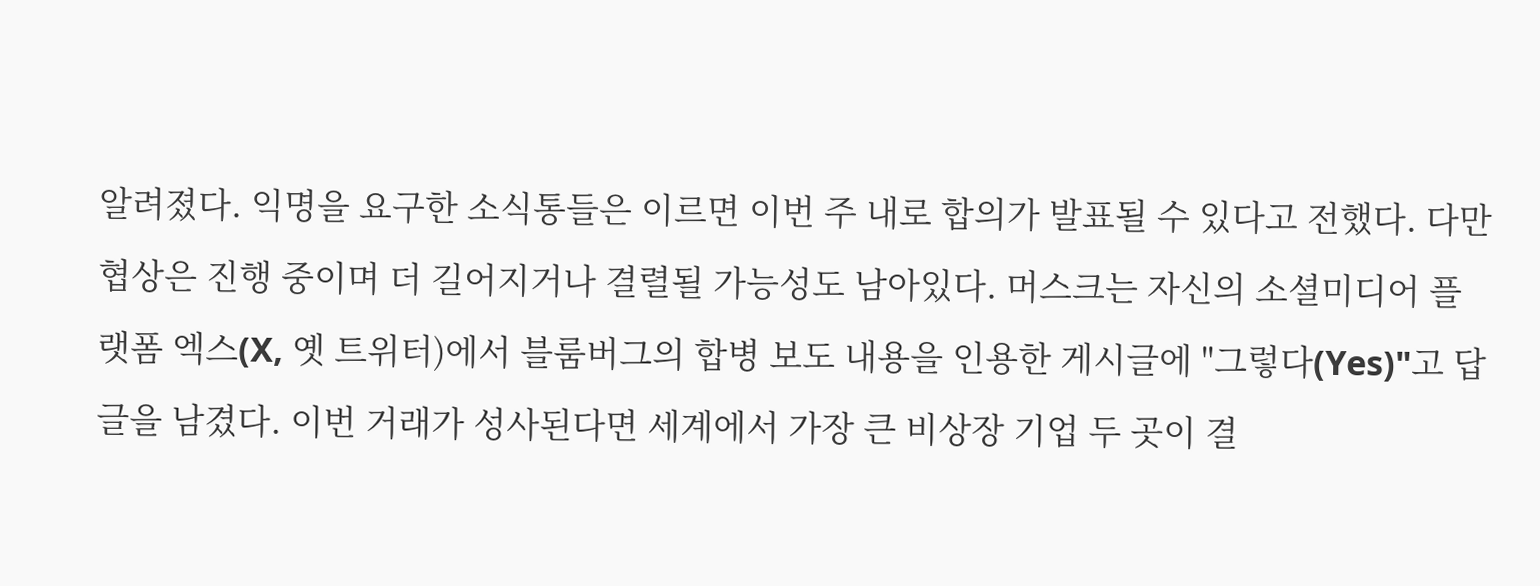알려졌다. 익명을 요구한 소식통들은 이르면 이번 주 내로 합의가 발표될 수 있다고 전했다. 다만 협상은 진행 중이며 더 길어지거나 결렬될 가능성도 남아있다. 머스크는 자신의 소셜미디어 플랫폼 엑스(X, 옛 트위터)에서 블룸버그의 합병 보도 내용을 인용한 게시글에 "그렇다(Yes)"고 답글을 남겼다. 이번 거래가 성사된다면 세계에서 가장 큰 비상장 기업 두 곳이 결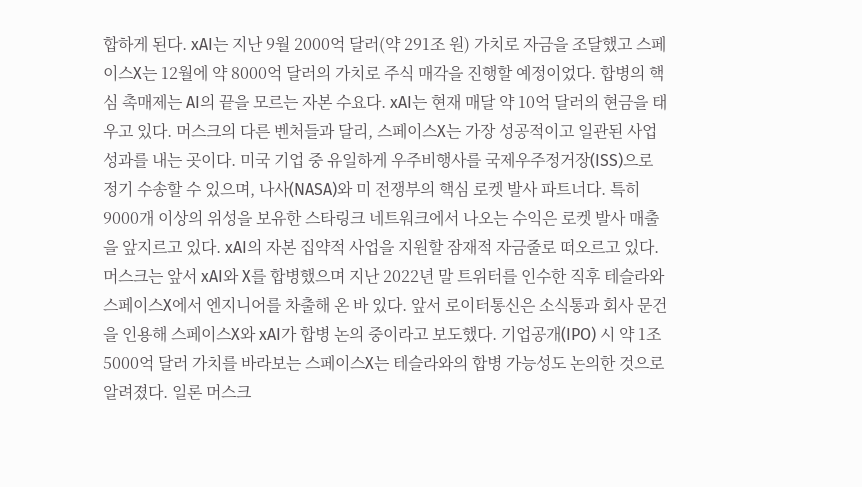합하게 된다. xAI는 지난 9월 2000억 달러(약 291조 원) 가치로 자금을 조달했고 스페이스X는 12월에 약 8000억 달러의 가치로 주식 매각을 진행할 예정이었다. 합병의 핵심 촉매제는 AI의 끝을 모르는 자본 수요다. xAI는 현재 매달 약 10억 달러의 현금을 태우고 있다. 머스크의 다른 벤처들과 달리, 스페이스X는 가장 성공적이고 일관된 사업 성과를 내는 곳이다. 미국 기업 중 유일하게 우주비행사를 국제우주정거장(ISS)으로 정기 수송할 수 있으며, 나사(NASA)와 미 전쟁부의 핵심 로켓 발사 파트너다. 특히 9000개 이상의 위성을 보유한 스타링크 네트워크에서 나오는 수익은 로켓 발사 매출을 앞지르고 있다. xAI의 자본 집약적 사업을 지원할 잠재적 자금줄로 떠오르고 있다. 머스크는 앞서 xAI와 X를 합병했으며 지난 2022년 말 트위터를 인수한 직후 테슬라와 스페이스X에서 엔지니어를 차출해 온 바 있다. 앞서 로이터통신은 소식통과 회사 문건을 인용해 스페이스X와 xAI가 합병 논의 중이라고 보도했다. 기업공개(IPO) 시 약 1조5000억 달러 가치를 바라보는 스페이스X는 테슬라와의 합병 가능성도 논의한 것으로 알려졌다. 일론 머스크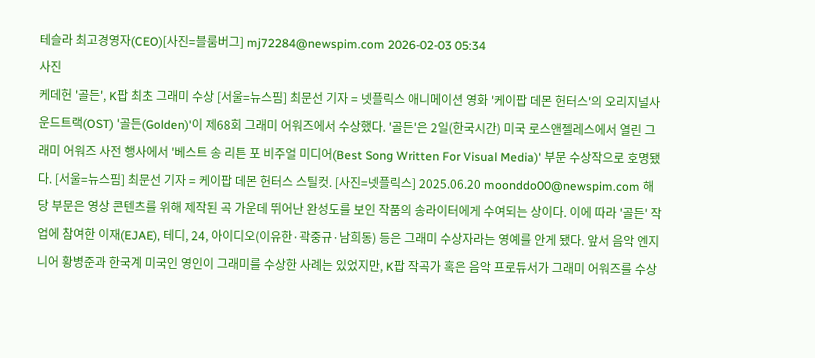테슬라 최고경영자(CEO)[사진=블룸버그] mj72284@newspim.com 2026-02-03 05:34
사진
케데헌 '골든', K팝 최초 그래미 수상 [서울=뉴스핌] 최문선 기자 = 넷플릭스 애니메이션 영화 '케이팝 데몬 헌터스'의 오리지널사운드트랙(OST) '골든(Golden)'이 제68회 그래미 어워즈에서 수상했다. '골든'은 2일(한국시간) 미국 로스앤젤레스에서 열린 그래미 어워즈 사전 행사에서 '베스트 송 리튼 포 비주얼 미디어(Best Song Written For Visual Media)' 부문 수상작으로 호명됐다. [서울=뉴스핌] 최문선 기자 = 케이팝 데몬 헌터스 스틸컷. [사진=넷플릭스] 2025.06.20 moonddo00@newspim.com 해당 부문은 영상 콘텐츠를 위해 제작된 곡 가운데 뛰어난 완성도를 보인 작품의 송라이터에게 수여되는 상이다. 이에 따라 '골든' 작업에 참여한 이재(EJAE), 테디, 24, 아이디오(이유한·곽중규·남희동) 등은 그래미 수상자라는 영예를 안게 됐다. 앞서 음악 엔지니어 황병준과 한국계 미국인 영인이 그래미를 수상한 사례는 있었지만, K팝 작곡가 혹은 음악 프로듀서가 그래미 어워즈를 수상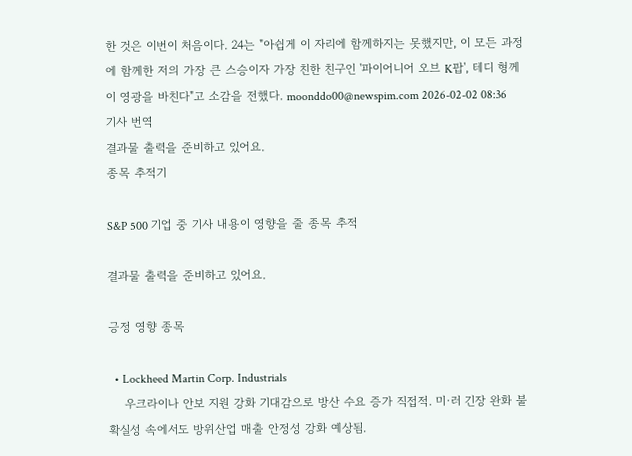한 것은 이번이 처음이다. 24는 "아쉽게 이 자리에 함께하지는 못했지만, 이 모든 과정에 함께한 저의 가장 큰 스승이자 가장 친한 친구인 '파이어니어 오브 K팝', 테디 형께 이 영광을 바친다"고 소감을 전했다. moonddo00@newspim.com 2026-02-02 08:36
기사 번역
결과물 출력을 준비하고 있어요.
종목 추적기

S&P 500 기업 중 기사 내용이 영향을 줄 종목 추적

결과물 출력을 준비하고 있어요.

긍정 영향 종목

  • Lockheed Martin Corp. Industrials
    우크라이나 안보 지원 강화 기대감으로 방산 수요 증가 직접적. 미·러 긴장 완화 불확실성 속에서도 방위산업 매출 안정성 강화 예상됨.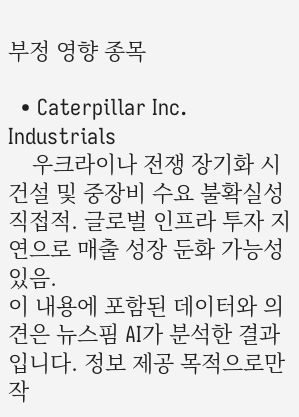부정 영향 종목

  • Caterpillar Inc. Industrials
    우크라이나 전쟁 장기화 시 건설 및 중장비 수요 불확실성 직접적. 글로벌 인프라 투자 지연으로 매출 성장 둔화 가능성 있음.
이 내용에 포함된 데이터와 의견은 뉴스핌 AI가 분석한 결과입니다. 정보 제공 목적으로만 작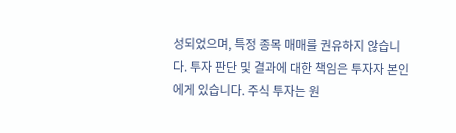성되었으며, 특정 종목 매매를 권유하지 않습니다. 투자 판단 및 결과에 대한 책임은 투자자 본인에게 있습니다. 주식 투자는 원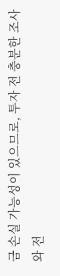금 손실 가능성이 있으므로, 투자 전 충분한 조사와 전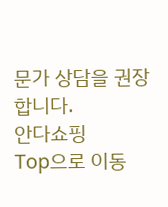문가 상담을 권장합니다.
안다쇼핑
Top으로 이동